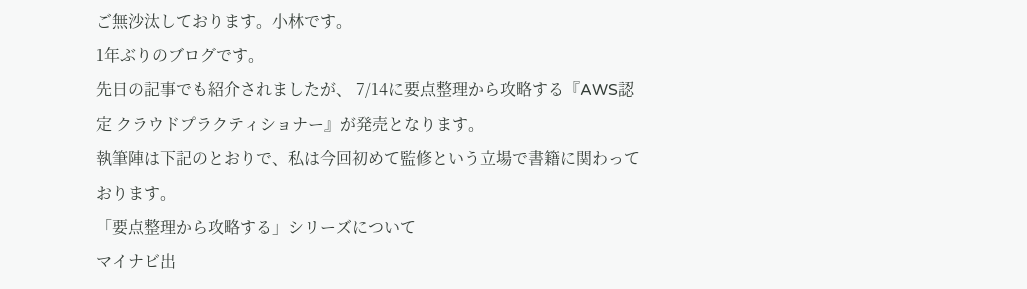ご無沙汰しております。小林です。
1年ぶりのブログです。
先日の記事でも紹介されましたが、 7/14に要点整理から攻略する『AWS認定 クラウドプラクティショナー』が発売となります。
執筆陣は下記のとおりで、私は今回初めて監修という立場で書籍に関わっております。
「要点整理から攻略する」シリーズについて
マイナビ出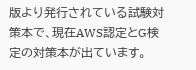版より発行されている試験対策本で、現在AWS認定とG検定の対策本が出ています。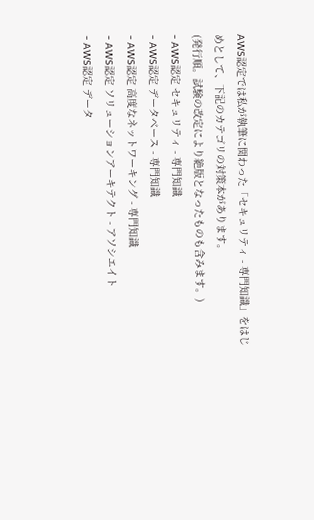AWS認定では私が執筆に関わった「セキュリティ - 専門知識」をはじめとして、下記のカテゴリの対策本があります。
(発行順。試験の改定により絶版となったものも含みます。)
- AWS認定 セキュリティ - 専門知識
- AWS認定 データベース - 専門知識
- AWS認定 高度なネットワーキング - 専門知識
- AWS認定 ソリューションアーキテクト - アソシエイト
- AWS認定 データ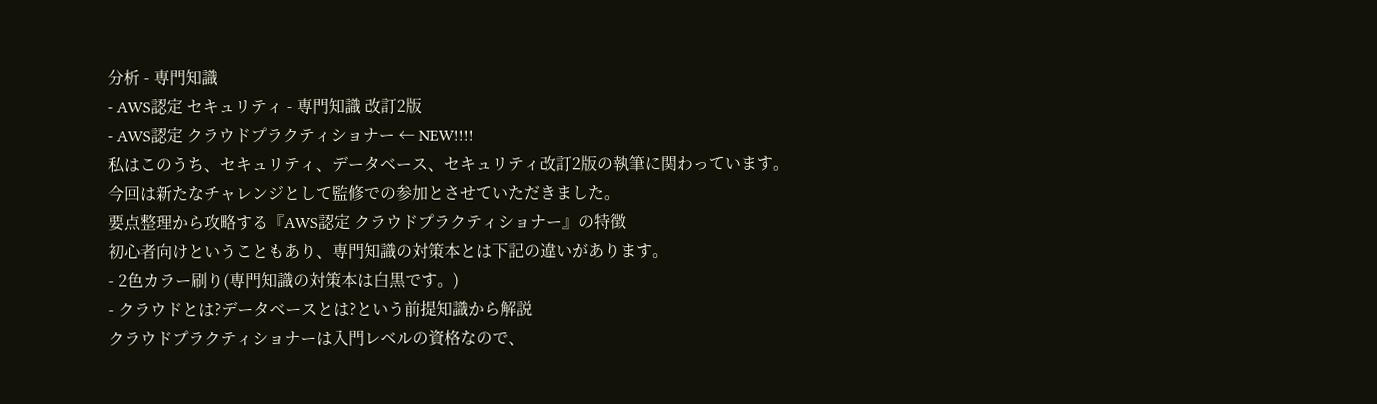分析 - 専門知識
- AWS認定 セキュリティ - 専門知識 改訂2版
- AWS認定 クラウドプラクティショナー ← NEW!!!!
私はこのうち、セキュリティ、データベース、セキュリティ改訂2版の執筆に関わっています。
今回は新たなチャレンジとして監修での参加とさせていただきました。
要点整理から攻略する『AWS認定 クラウドプラクティショナー』の特徴
初心者向けということもあり、専門知識の対策本とは下記の違いがあります。
- 2色カラー刷り(専門知識の対策本は白黒です。)
- クラウドとは?データベースとは?という前提知識から解説
クラウドプラクティショナーは入門レベルの資格なので、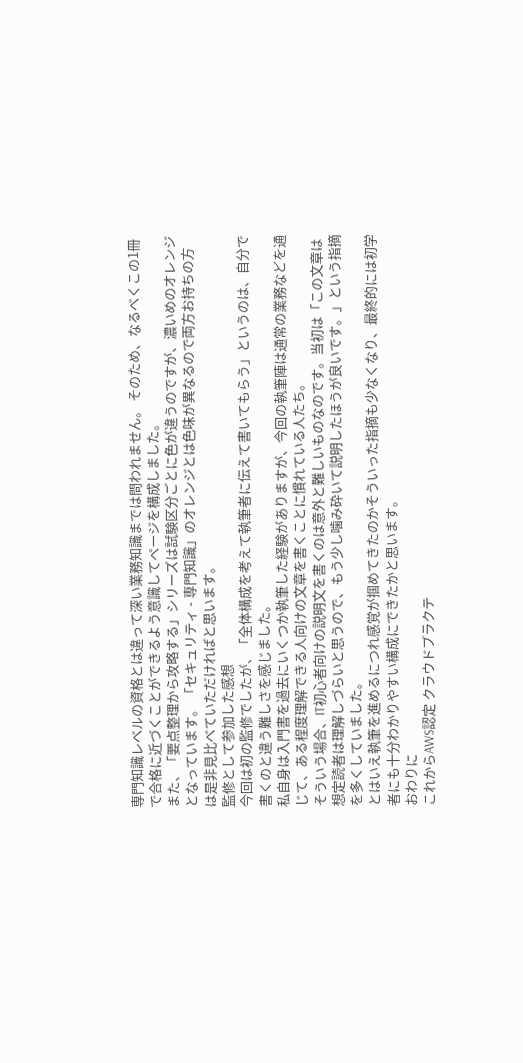専門知識レベルの資格とは違って深い業務知識までは問われません。 そのため、なるべくこの1冊で合格に近づくことができるよう意識してページを構成しました。
また、「要点整理から攻略する」シリーズは試験区分ごとに色が違うのですが、濃いめのオレンジとなっています。 「セキュリティ - 専門知識」のオレンジとは色味が異なるので両方お持ちの方は是非見比べていただければと思います。
監修として参加した感想
今回は初の監修でしたが、「全体構成を考えて執筆者に伝えて書いてもらう」というのは、自分で書くのと違う難しさを感じました。
私自身は入門書を過去にいくつか執筆した経験がありますが、今回の執筆陣は通常の業務などを通じて、ある程度理解できる人向けの文章を書くことに慣れている人たち。
そういう場合、IT初心者向けの説明文を書くのは意外と難しいものなのです。当初は「この文章は想定読者は理解しづらいと思うので、もう少し噛み砕いて説明したほうが良いです。」という指摘を多くしていました。
とはいえ執筆を進めるにつれ感覚が掴めてきたのかそういった指摘も少なくなり、最終的には初学者にも十分わかりやすい構成にできたかと思います。
おわりに
これからAWS認定 クラウドプラクテ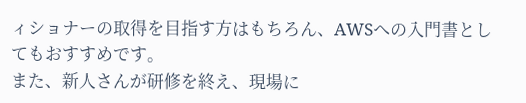ィショナーの取得を目指す方はもちろん、AWSへの入門書としてもおすすめです。
また、新人さんが研修を終え、現場に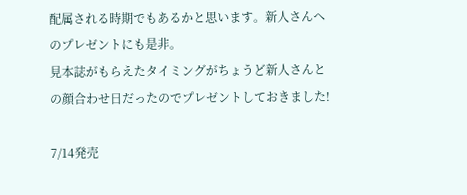配属される時期でもあるかと思います。新人さんへのプレゼントにも是非。
見本誌がもらえたタイミングがちょうど新人さんとの顔合わせ日だったのでプレゼントしておきました!

7/14発売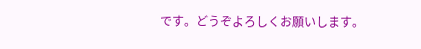です。どうぞよろしくお願いします。